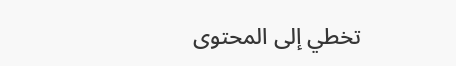تخطي إلى المحتوى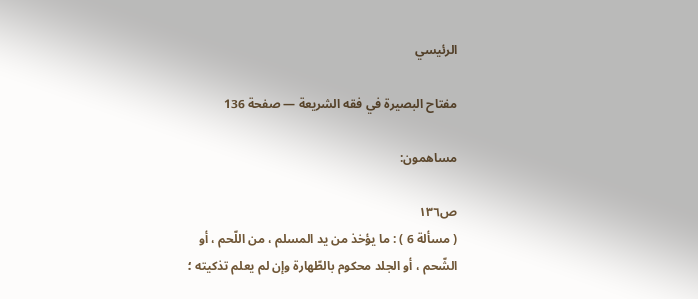الرئيسي

مفتاح البصيرة في فقه الشريعة — صفحة 136

مساهمون:

ص١٣٦
( مسألة 6 ) : ما يؤخذ من يد المسلم ، من اللّحم ، أو الشّحم ، أو الجلد محكوم بالطّهارة وإن لم يعلم تذكيته ؛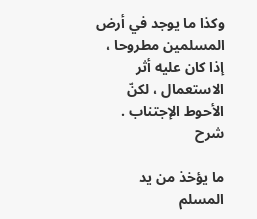وكذا ما يوجد في أرض المسلمين مطروحا ، إذا كان عليه أثر الاستعمال ، لكنّ الأحوط الإجتناب .
شرح

ما يؤخذ من يد المسلم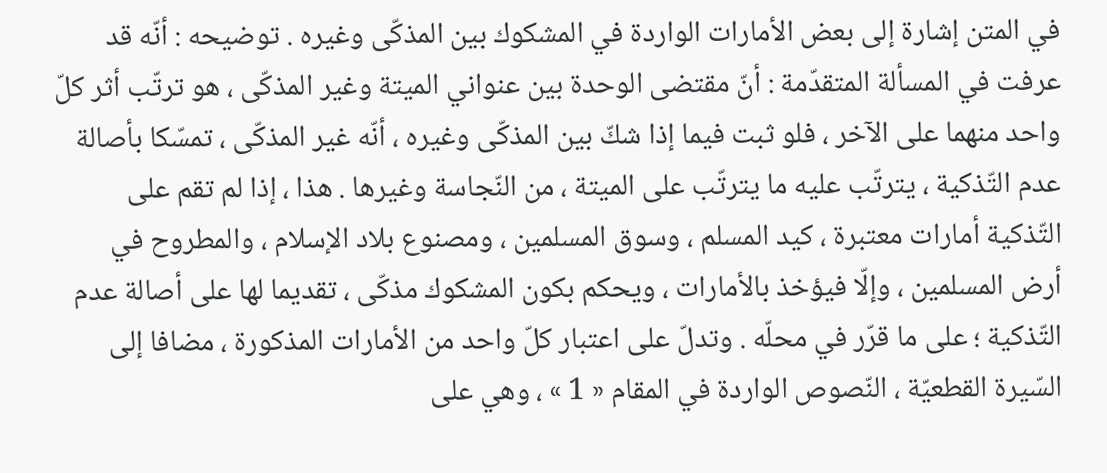في المتن إشارة إلى بعض الأمارات الواردة في المشكوك بين المذكّى وغيره . توضيحه : أنّه قد عرفت في المسألة المتقدّمة : أنّ مقتضى الوحدة بين عنواني الميتة وغير المذكّى ، هو ترتّب أثر كلّ واحد منهما على الآخر ، فلو ثبت فيما إذا شكّ بين المذكّى وغيره ، أنّه غير المذكّى ، تمسّكا بأصالة عدم التّذكية ، يترتّب عليه ما يترتّب على الميتة ، من النّجاسة وغيرها . هذا ، إذا لم تقم على التّذكية أمارات معتبرة ، كيد المسلم ، وسوق المسلمين ، ومصنوع بلاد الإسلام ، والمطروح في أرض المسلمين ، وإلّا فيؤخذ بالأمارات ، ويحكم بكون المشكوك مذكّى ، تقديما لها على أصالة عدم التّذكية ؛ على ما قرّر في محلّه . وتدلّ على اعتبار كلّ واحد من الأمارات المذكورة ، مضافا إلى السّيرة القطعيّة ، النّصوص الواردة في المقام « 1 » ، وهي على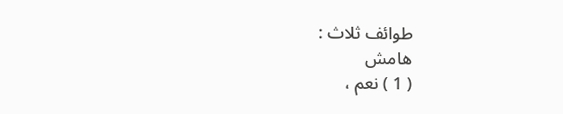طوائف ثلاث :
هامش
( 1 ) نعم ،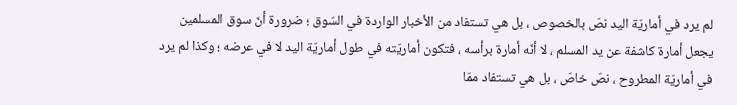لم يرد في أماريّة اليد نصّ بالخصوص ، بل هي تستفاد من الأخبار الواردة في السّوق ؛ ضرورة أنّ سوق المسلمين يجعل أمارة كاشفة عن يد المسلم ، لا أنّه أمارة برأسه ، فتكون أماريّته في طول أماريّة اليد لا في عرضه ؛ وكذا لم يرد في أماريّة المطروح ، نصّ خاصّ ، بل هي تستفاد ممّا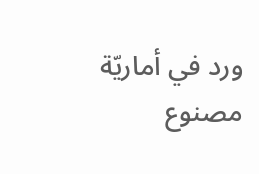ورد في أماريّة مصنوع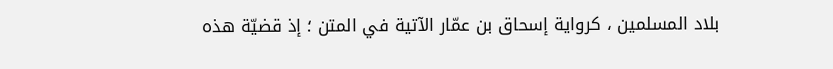بلاد المسلمين ، كرواية إسحاق بن عمّار الآتية في المتن ؛ إذ قضيّة هذه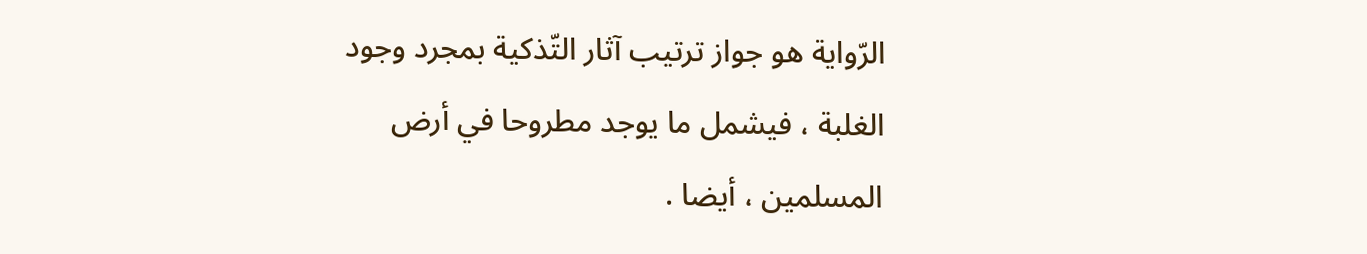الرّواية هو جواز ترتيب آثار التّذكية بمجرد وجود الغلبة ، فيشمل ما يوجد مطروحا في أرض المسلمين ، أيضا .